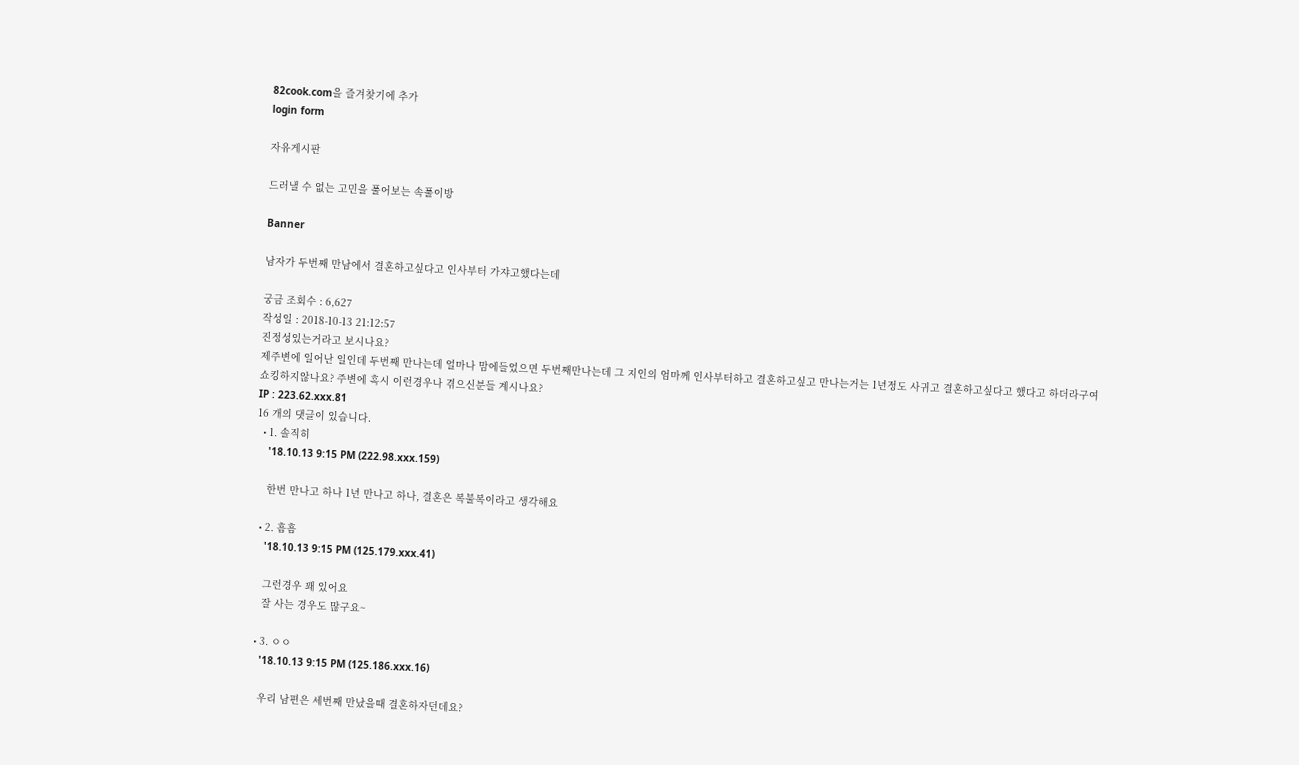82cook.com을 즐겨찾기에 추가
login form

자유게시판

드러낼 수 없는 고민을 풀어보는 속풀이방

Banner

남자가 두번째 만남에서 결혼하고싶다고 인사부터 가쟈고했다는데

궁금 조회수 : 6,627
작성일 : 2018-10-13 21:12:57
진정성있는거라고 보시나요?
제주변에 일어난 일인데 두번째 만나는데 얼마나 맘에들었으면 두번째만나는데 그 지인의 엄마께 인사부터하고 결혼하고싶고 만나는거는 1년정도 사귀고 결혼하고싶다고 했다고 하더라구여
쇼킹하지않나요? 주변에 혹시 이런경우나 겪으신분들 계시나요?
IP : 223.62.xxx.81
16 개의 댓글이 있습니다.
  • 1. 솔직히
    '18.10.13 9:15 PM (222.98.xxx.159)

    한번 만나고 하나 1년 만나고 하나, 결혼은 복불복이라고 생각해요

  • 2. 흠흠
    '18.10.13 9:15 PM (125.179.xxx.41)

    그런경우 꽤 있어요
    잘 사는 경우도 많구요~

  • 3. ㅇㅇ
    '18.10.13 9:15 PM (125.186.xxx.16)

    우리 남편은 세번째 만났을때 결혼하자던데요?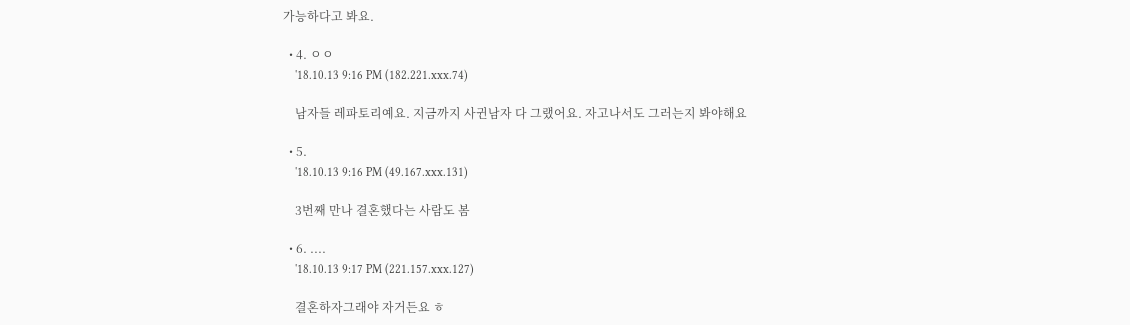가능하다고 봐요.

  • 4. ㅇㅇ
    '18.10.13 9:16 PM (182.221.xxx.74)

    남자들 레파토리예요. 지금까지 사귄남자 다 그랬어요. 자고나서도 그러는지 봐야해요

  • 5.
    '18.10.13 9:16 PM (49.167.xxx.131)

    3번째 만나 결혼했다는 사람도 봄

  • 6. ....
    '18.10.13 9:17 PM (221.157.xxx.127)

    결혼하자그래야 자거든요 ㅎ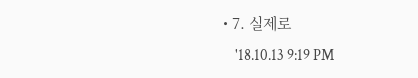• 7. 실제로
    '18.10.13 9:19 PM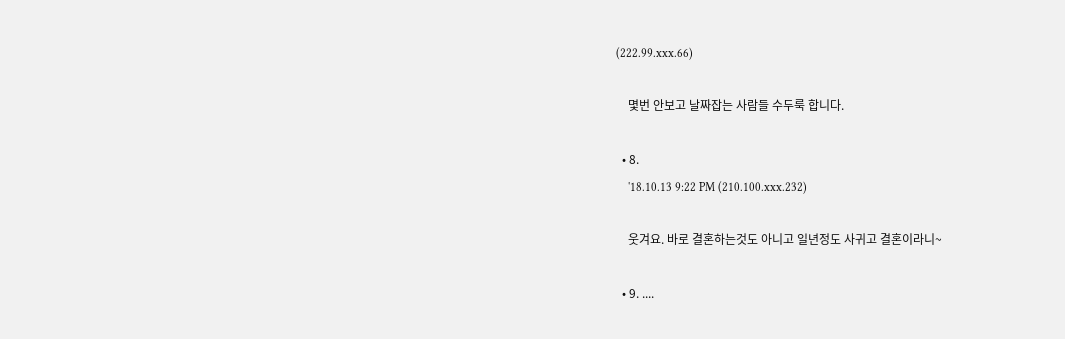(222.99.xxx.66)

    몇번 안보고 날짜잡는 사람들 수두룩 합니다.

  • 8.
    '18.10.13 9:22 PM (210.100.xxx.232)

    웃겨요. 바로 결혼하는것도 아니고 일년정도 사귀고 결혼이라니~

  • 9. ....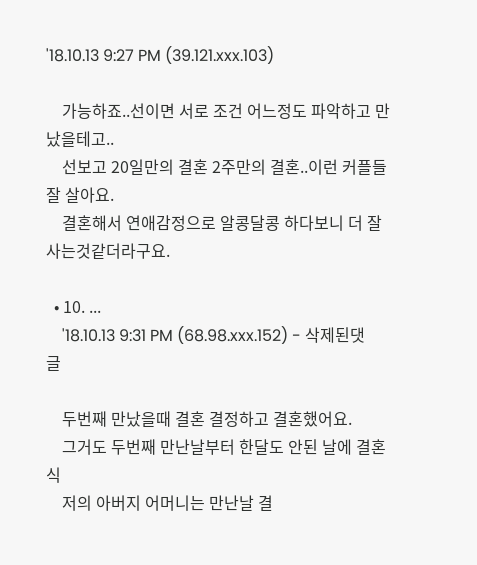'18.10.13 9:27 PM (39.121.xxx.103)

    가능하죠..선이면 서로 조건 어느정도 파악하고 만났을테고..
    선보고 20일만의 결혼 2주만의 결혼..이런 커플들 잘 살아요.
    결혼해서 연애감정으로 알콩달콩 하다보니 더 잘사는것같더라구요.

  • 10. ...
    '18.10.13 9:31 PM (68.98.xxx.152) - 삭제된댓글

    두번째 만났을때 결혼 결정하고 결혼했어요.
    그거도 두번째 만난날부터 한달도 안된 날에 결혼식
    저의 아버지 어머니는 만난날 결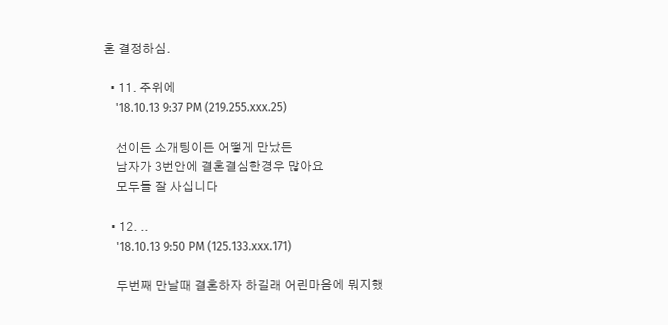혼 결정하심.

  • 11. 주위에
    '18.10.13 9:37 PM (219.255.xxx.25)

    선이든 소개팅이든 어떻게 만났든
    남자가 3번안에 결혼결심한경우 많아요
    모두들 잘 사십니다

  • 12. ..
    '18.10.13 9:50 PM (125.133.xxx.171)

    두번째 만날때 결혼하자 하길래 어린마음에 뭐지했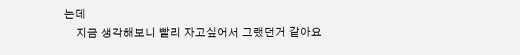는데
    지금 생각해보니 빨리 자고싶어서 그랬던거 같아요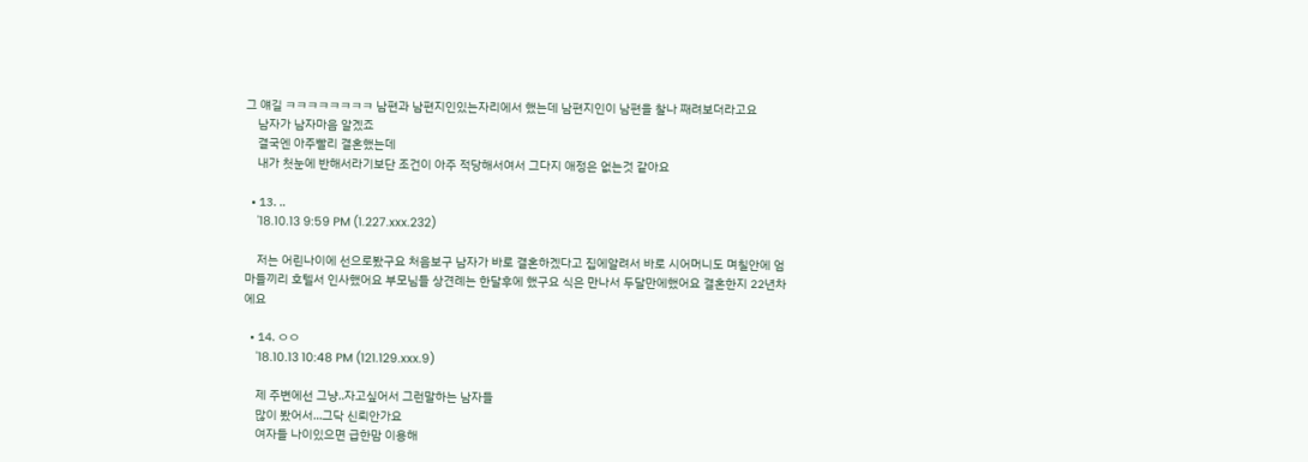그 얘길 ㅋㅋㅋㅋㅋㅋㅋㅋ 남편과 남편지인있는자리에서 했는데 남편지인이 남편을 찰나 째려보더라고요
    남자가 남자마음 알겠죠
    결국엔 아주빨리 결혼했는데
    내가 첫눈에 반해서라기보단 조건이 아주 적당해서여서 그다지 애정은 없는것 같아요

  • 13. ..
    '18.10.13 9:59 PM (1.227.xxx.232)

    저는 어린나이에 선으로봤구요 처음보구 남자가 바로 결혼하겠다고 집에알려서 바로 시어머니도 며칠안에 엄마들끼리 호텔서 인사했어요 부모님들 상견례는 한달후에 했구요 식은 만나서 두달만에했어요 결혼한지 22년차에요

  • 14. ㅇㅇ
    '18.10.13 10:48 PM (121.129.xxx.9)

    제 주변에선 그냥..자고싶어서 그런말하는 남자들
    많이 봤어서...그닥 신뢰안가요
    여자들 나이있으면 급한맘 이용해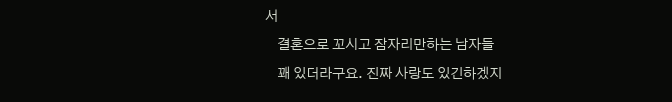서
    결혼으로 꼬시고 잠자리만하는 남자들
    꽤 있더라구요. 진짜 사랑도 있긴하겠지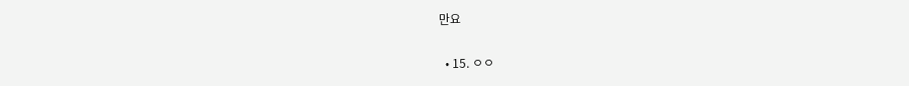만요

  • 15. ㅇㅇ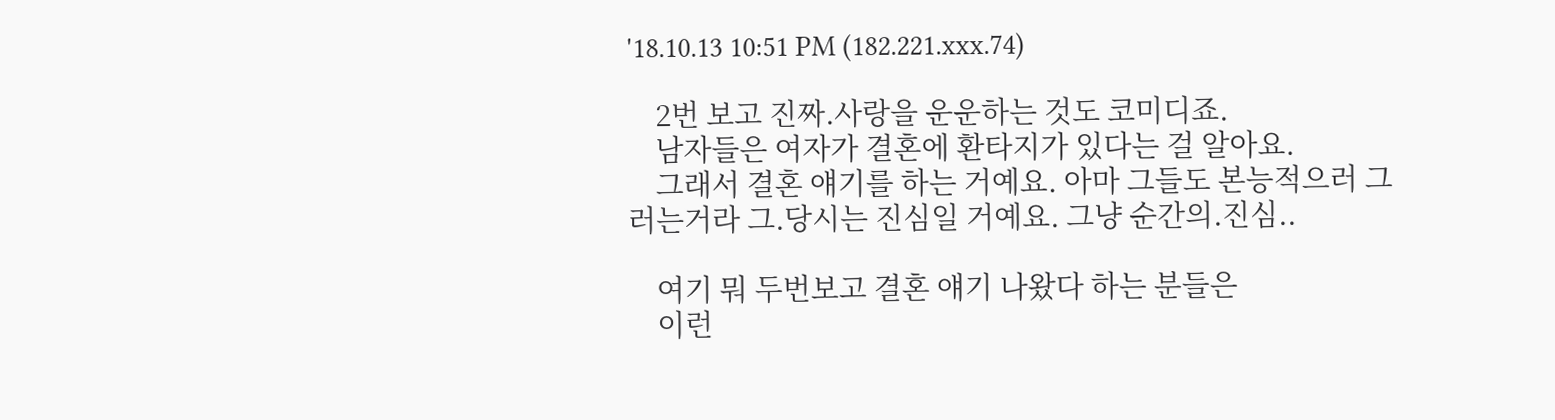'18.10.13 10:51 PM (182.221.xxx.74)

    2번 보고 진짜.사랑을 운운하는 것도 코미디죠.
    남자들은 여자가 결혼에 환타지가 있다는 걸 알아요.
    그래서 결혼 얘기를 하는 거예요. 아마 그들도 본능적으러 그러는거라 그.당시는 진심일 거예요. 그냥 순간의.진심..

    여기 뭐 두번보고 결혼 얘기 나왔다 하는 분들은
    이런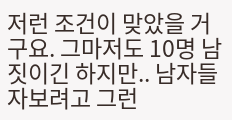저런 조건이 맞았을 거구요. 그마저도 10명 남짓이긴 하지만.. 남자들 자보려고 그런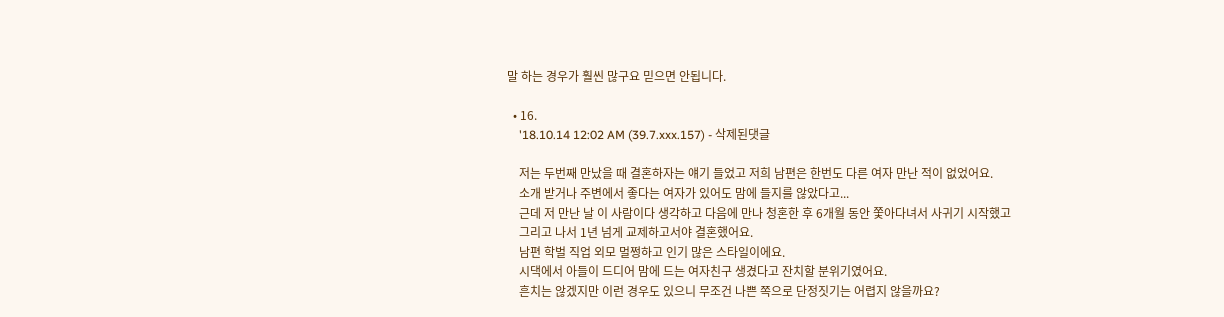말 하는 경우가 훨씬 많구요 믿으면 안됩니다.

  • 16.
    '18.10.14 12:02 AM (39.7.xxx.157) - 삭제된댓글

    저는 두번째 만났을 때 결혼하자는 얘기 들었고 저희 남편은 한번도 다른 여자 만난 적이 없었어요.
    소개 받거나 주변에서 좋다는 여자가 있어도 맘에 들지를 않았다고...
    근데 저 만난 날 이 사람이다 생각하고 다음에 만나 청혼한 후 6개월 동안 쫓아다녀서 사귀기 시작했고
    그리고 나서 1년 넘게 교제하고서야 결혼했어요.
    남편 학벌 직업 외모 멀쩡하고 인기 많은 스타일이에요.
    시댁에서 아들이 드디어 맘에 드는 여자친구 생겼다고 잔치할 분위기였어요.
    흔치는 않겠지만 이런 경우도 있으니 무조건 나쁜 쪽으로 단정짓기는 어렵지 않을까요?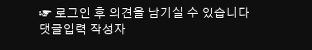☞ 로그인 후 의견을 남기실 수 있습니다
댓글입력 작성자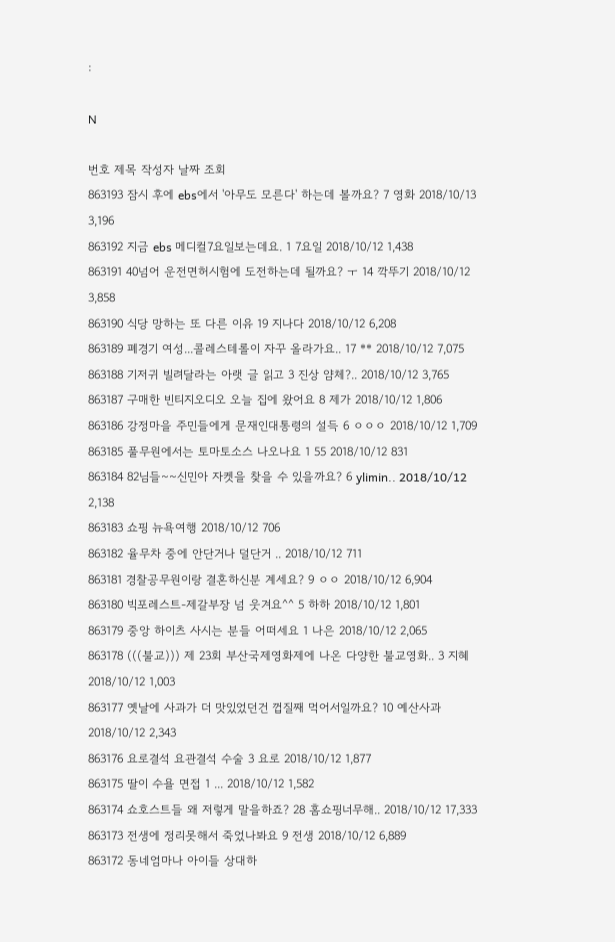:

N

번호 제목 작성자 날짜 조회
863193 잠시 후에 ebs에서 '아무도 모른다' 하는데 볼까요? 7 영화 2018/10/13 3,196
863192 지금 ebs 메디컬7요일보는데요. 1 7요일 2018/10/12 1,438
863191 40넘어 운전면허시험에 도전하는데 될까요? ㅜ 14 깍뚜기 2018/10/12 3,858
863190 식당 망하는 또 다른 이유 19 지나다 2018/10/12 6,208
863189 폐경기 여성...콜레스테롤이 자꾸 올라가요.. 17 ** 2018/10/12 7,075
863188 기저귀 빌려달라는 아랫 글 읽고 3 진상 얌체?.. 2018/10/12 3,765
863187 구매한 빈티지오디오 오늘 집에 왔어요 8 제가 2018/10/12 1,806
863186 강정마을 주민들에게 문재인대통령의 설득 6 ㅇㅇㅇ 2018/10/12 1,709
863185 풀무원에서는 토마토소스 나오나요 1 55 2018/10/12 831
863184 82님들~~신민아 자켓을 찾을 수 있을까요? 6 ylimin.. 2018/10/12 2,138
863183 쇼핑 뉴욕여행 2018/10/12 706
863182 율무차 중에 안단거나 덜단거 .. 2018/10/12 711
863181 경찰공무원이랑 결혼하신분 계세요? 9 ㅇㅇ 2018/10/12 6,904
863180 빅포레스트-제갈부장 넘 웃겨요^^ 5 하하 2018/10/12 1,801
863179 중앙 하이츠 사시는 분들 어떠세요 1 나은 2018/10/12 2,065
863178 (((불교))) 제 23회 부산국제영화제에 나온 다양한 불교영화.. 3 지혜 2018/10/12 1,003
863177 옛날에 사과가 더 맛있었던건 껍질째 먹어서일까요? 10 예산사과 2018/10/12 2,343
863176 요로결석 요관결석 수술 3 요로 2018/10/12 1,877
863175 딸이 수욜 면접 1 ... 2018/10/12 1,582
863174 쇼호스트들 왜 저렇게 말을하죠? 28 홈쇼핑너무해.. 2018/10/12 17,333
863173 전생에 정리못해서 죽었나봐요 9 전생 2018/10/12 6,889
863172 동네엄마나 아이들 상대하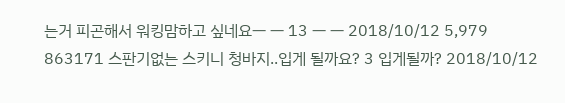는거 피곤해서 워킹맘하고 싶네요ㅡ ㅡ 13 ㅡ ㅡ 2018/10/12 5,979
863171 스판기없는 스키니 청바지..입게 될까요? 3 입게될까? 2018/10/12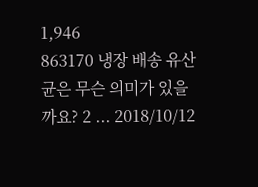1,946
863170 냉장 배송 유산균은 무슨 의미가 있을까요? 2 ... 2018/10/12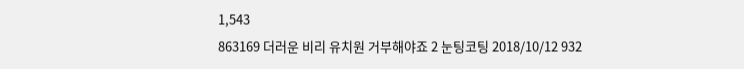1,543
863169 더러운 비리 유치원 거부해야죠 2 눈팅코팅 2018/10/12 932